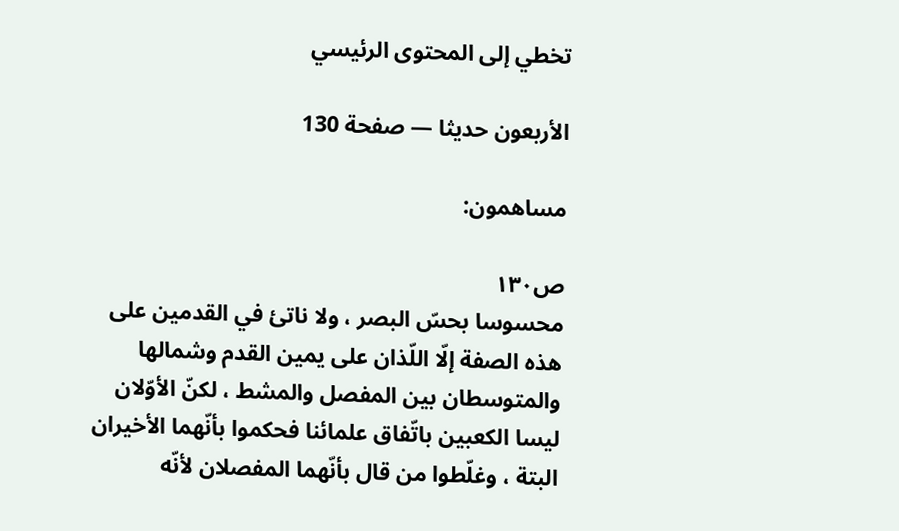تخطي إلى المحتوى الرئيسي

الأربعون حديثا — صفحة 130

مساهمون:

ص١٣٠
محسوسا بحسّ البصر ، ولا ناتئ في القدمين على هذه الصفة إلّا اللّذان على يمين القدم وشمالها والمتوسطان بين المفصل والمشط ، لكنّ الأوّلان ليسا الكعبين باتّفاق علمائنا فحكموا بأنّهما الأخيران البتة ، وغلّطوا من قال بأنّهما المفصلان لأنّه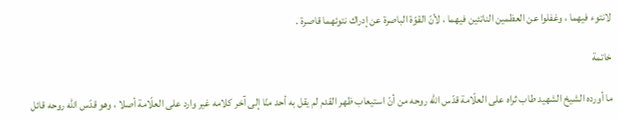لانتوء فيهما ، وغفلوا عن العظمين الناتئين فيهما ، لأنّ القوّة الباصرة عن إدراك نتوئهما قاصرة .

خاتمة

ما أورده الشيخ الشهيد طاب ثراه على العلّامة قدّس اللّه روحه من أنّ استيعاب ظهر القدم لم يقل به أحد منّا إلى آخر كلامه غير وارد على العلّامة أصلا ، وهو قدّس اللّه روحه قائل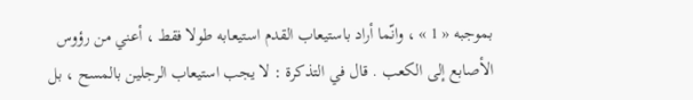بموجبه « 1 » ، وانّما أراد باستيعاب القدم استيعابه طولا فقط ، أعني من رؤوس الأصابع إلى الكعب . قال في التذكرة : لا يجب استيعاب الرجلين بالمسح ، بل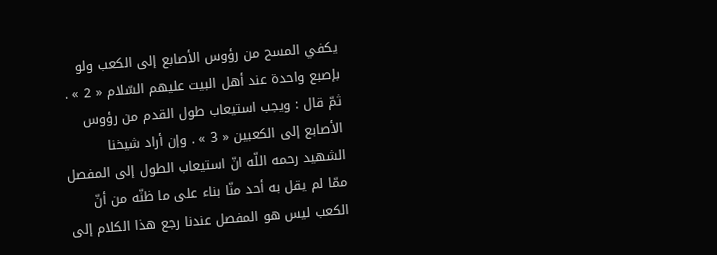يكفي المسح من رؤوس الأصابع إلى الكعب ولو بإصبع واحدة عند أهل البيت عليهم السّلام « 2 » . ثمّ قال : ويجب استيعاب طول القدم من رؤوس الأصابع إلى الكعبين « 3 » . وإن أراد شيخنا الشهيد رحمه اللّه انّ استيعاب الطول إلى المفصل ممّا لم يقل به أحد منّا بناء على ما ظنّه من أنّ الكعب ليس هو المفصل عندنا رجع هذا الكلام إلى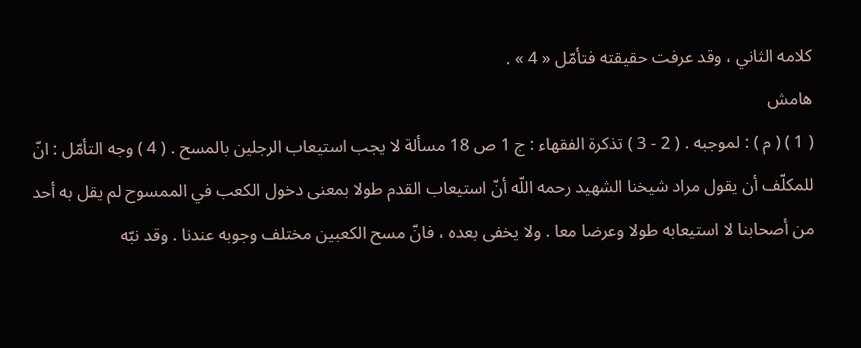كلامه الثاني ، وقد عرفت حقيقته فتأمّل « 4 » .
هامش
( 1 ) ( م ) : لموجبه . ( 2 - 3 ) تذكرة الفقهاء : ج 1 ص 18 مسألة لا يجب استيعاب الرجلين بالمسح . ( 4 ) وجه التأمّل : انّ للمكلّف أن يقول مراد شيخنا الشهيد رحمه اللّه أنّ استيعاب القدم طولا بمعنى دخول الكعب في الممسوح لم يقل به أحد من أصحابنا لا استيعابه طولا وعرضا معا . ولا يخفى بعده ، فانّ مسح الكعبين مختلف وجوبه عندنا . وقد نبّه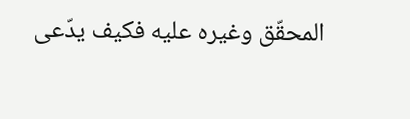المحقّق وغيره عليه فكيف يدّعى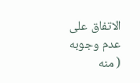الاتفاق على عدم وجوبه ( منه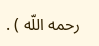رحمه اللّه ) .